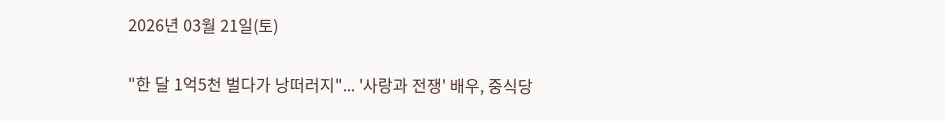2026년 03월 21일(토)

"한 달 1억5천 벌다가 낭떠러지"... '사랑과 전쟁' 배우, 중식당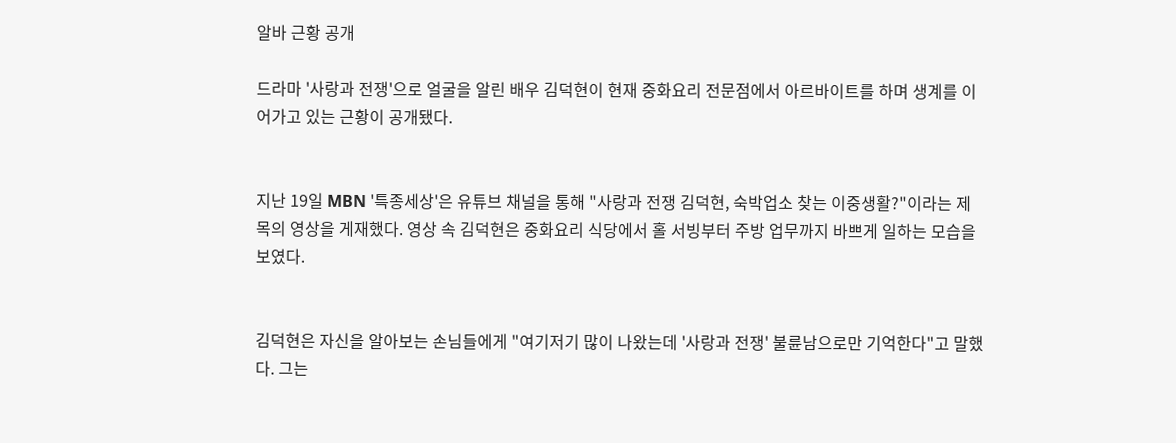알바 근황 공개

드라마 '사랑과 전쟁'으로 얼굴을 알린 배우 김덕현이 현재 중화요리 전문점에서 아르바이트를 하며 생계를 이어가고 있는 근황이 공개됐다.


지난 19일 MBN '특종세상'은 유튜브 채널을 통해 "사랑과 전쟁 김덕현, 숙박업소 찾는 이중생활?"이라는 제목의 영상을 게재했다. 영상 속 김덕현은 중화요리 식당에서 홀 서빙부터 주방 업무까지 바쁘게 일하는 모습을 보였다.


김덕현은 자신을 알아보는 손님들에게 "여기저기 많이 나왔는데 '사랑과 전쟁' 불륜남으로만 기억한다"고 말했다. 그는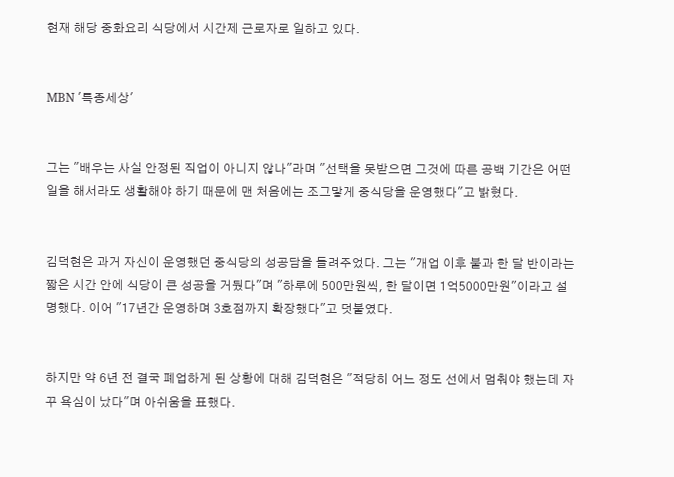현재 해당 중화요리 식당에서 시간제 근로자로 일하고 있다.


MBN '특종세상'


그는 "배우는 사실 안정된 직업이 아니지 않나"라며 "선택을 못받으면 그것에 따른 공백 기간은 어떤 일을 해서라도 생활해야 하기 때문에 맨 처음에는 조그맣게 중식당을 운영했다"고 밝혔다.


김덕현은 과거 자신이 운영했던 중식당의 성공담을 들려주었다. 그는 "개업 이후 불과 한 달 반이라는 짧은 시간 안에 식당이 큰 성공을 거뒀다"며 "하루에 500만원씩, 한 달이면 1억5000만원"이라고 설명했다. 이어 "17년간 운영하며 3호점까지 확장했다"고 덧붙였다.


하지만 약 6년 전 결국 폐업하게 된 상황에 대해 김덕현은 "적당히 어느 정도 선에서 멈춰야 했는데 자꾸 욕심이 났다"며 아쉬움을 표했다.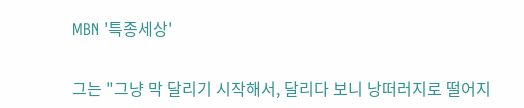MBN '특종세상'


그는 "그냥 막 달리기 시작해서, 달리다 보니 낭떠러지로 떨어지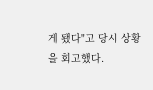게 됐다"고 당시 상황을 회고했다.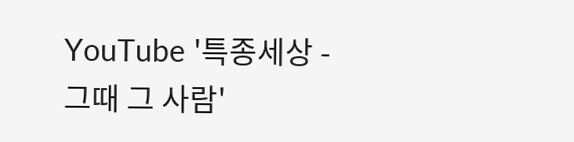YouTube '특종세상 - 그때 그 사람'